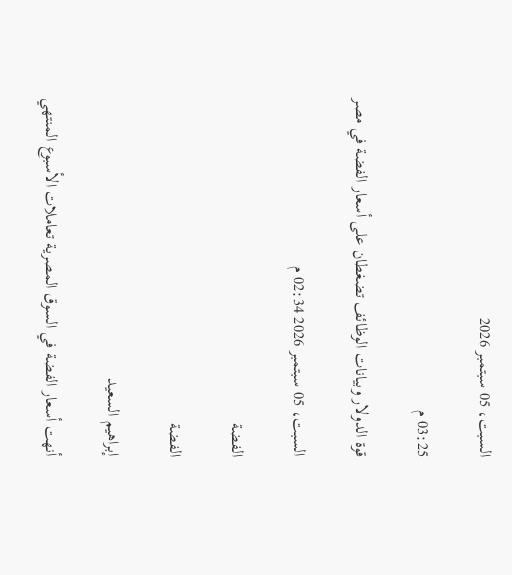السبت، 05 سبتمبر 2026

03:25 م

قوة الدولار وبيانات الوظائف تضغطان على أسعار الفضة في مصر

السبت، 05 سبتمبر 2026 02:34 م

الفضة

الفضة

إبراهيم السعيد

أنهت أسعار الفضة في السوق المصرية تعاملات الأسبوع المنتهي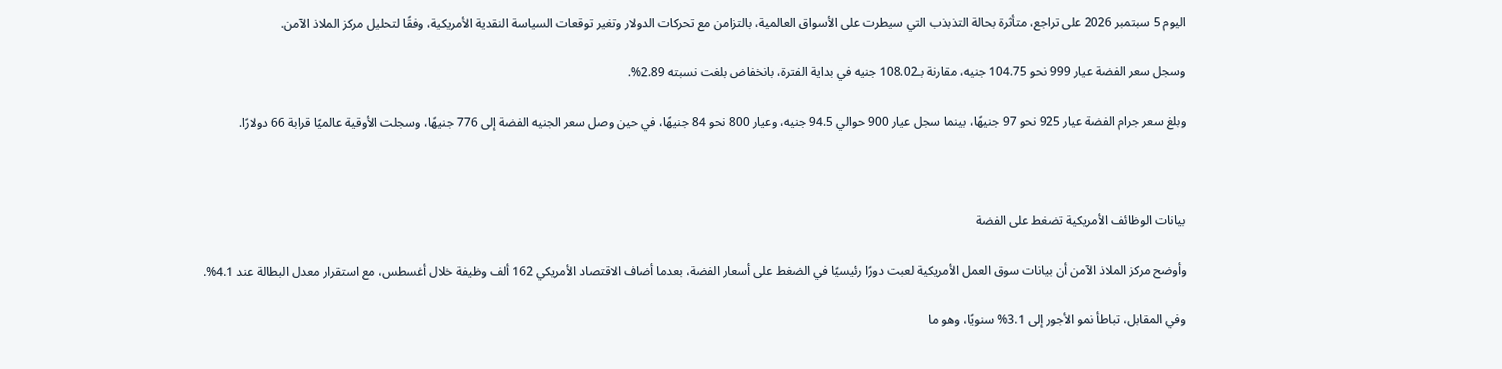اليوم 5 سبتمبر 2026 على تراجع، متأثرة بحالة التذبذب التي سيطرت على الأسواق العالمية، بالتزامن مع تحركات الدولار وتغير توقعات السياسة النقدية الأمريكية، وفقًا لتحليل مركز الملاذ الآمن.

وسجل سعر الفضة عيار 999 نحو 104.75 جنيه، مقارنة بـ108.02 جنيه في بداية الفترة، بانخفاض بلغت نسبته 2.89%.

وبلغ سعر جرام الفضة عيار 925 نحو 97 جنيهًا، بينما سجل عيار 900 حوالي 94.5 جنيه، وعيار 800 نحو 84 جنيهًا، في حين وصل سعر الجنيه الفضة إلى 776 جنيهًا، وسجلت الأوقية عالميًا قرابة 66 دولارًا.



بيانات الوظائف الأمريكية تضغط على الفضة

وأوضح مركز الملاذ الآمن أن بيانات سوق العمل الأمريكية لعبت دورًا رئيسيًا في الضغط على أسعار الفضة، بعدما أضاف الاقتصاد الأمريكي 162 ألف وظيفة خلال أغسطس، مع استقرار معدل البطالة عند 4.1%.

وفي المقابل، تباطأ نمو الأجور إلى 3.1% سنويًا، وهو ما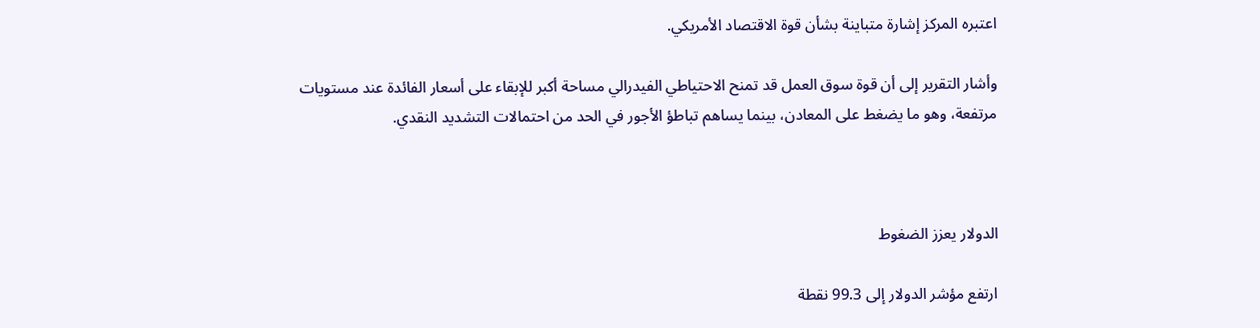اعتبره المركز إشارة متباينة بشأن قوة الاقتصاد الأمريكي.

وأشار التقرير إلى أن قوة سوق العمل قد تمنح الاحتياطي الفيدرالي مساحة أكبر للإبقاء على أسعار الفائدة عند مستويات مرتفعة، وهو ما يضغط على المعادن، بينما يساهم تباطؤ الأجور في الحد من احتمالات التشديد النقدي.



الدولار يعزز الضغوط

ارتفع مؤشر الدولار إلى 99.3 نقطة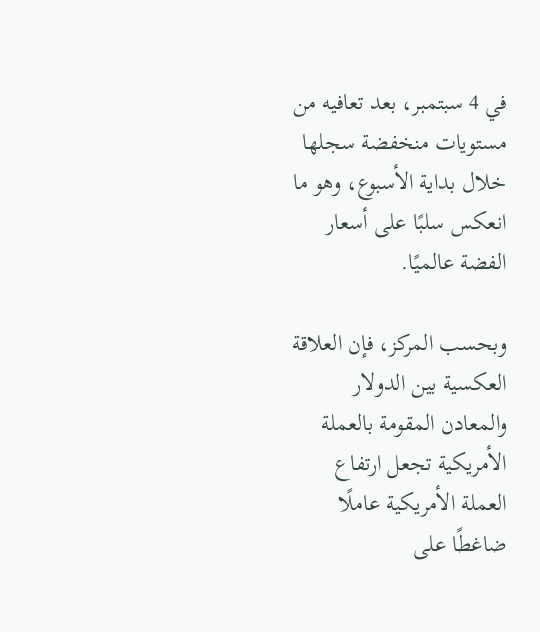في 4 سبتمبر، بعد تعافيه من مستويات منخفضة سجلها خلال بداية الأسبوع، وهو ما انعكس سلبًا على أسعار الفضة عالميًا.

وبحسب المركز، فإن العلاقة العكسية بين الدولار والمعادن المقومة بالعملة الأمريكية تجعل ارتفاع العملة الأمريكية عاملًا ضاغطًا على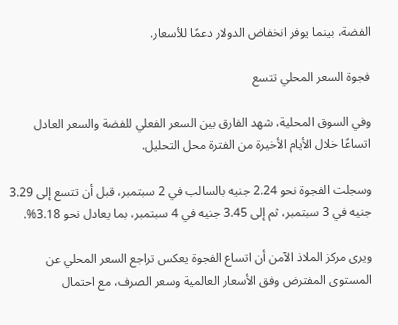الفضة، بينما يوفر انخفاض الدولار دعمًا للأسعار.

فجوة السعر المحلي تتسع

وفي السوق المحلية، شهد الفارق بين السعر الفعلي للفضة والسعر العادل اتساعًا خلال الأيام الأخيرة من الفترة محل التحليل.

وسجلت الفجوة نحو 2.24 جنيه بالسالب في 2 سبتمبر، قبل أن تتسع إلى 3.29 جنيه في 3 سبتمبر، ثم إلى 3.45 جنيه في 4 سبتمبر، بما يعادل نحو 3.18%.

ويرى مركز الملاذ الآمن أن اتساع الفجوة يعكس تراجع السعر المحلي عن المستوى المفترض وفق الأسعار العالمية وسعر الصرف، مع احتمال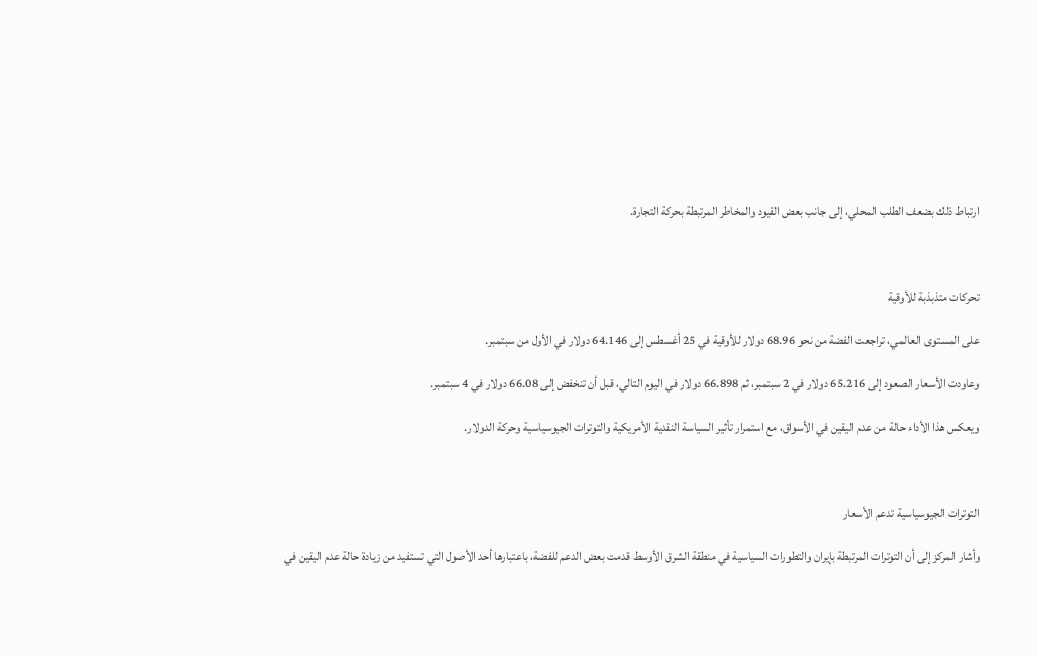ارتباط ذلك بضعف الطلب المحلي، إلى جانب بعض القيود والمخاطر المرتبطة بحركة التجارة.



تحركات متذبذبة للأوقية

على المستوى العالمي، تراجعت الفضة من نحو 68.96 دولار للأوقية في 25 أغسطس إلى 64.146 دولار في الأول من سبتمبر.

وعاودت الأسعار الصعود إلى 65.216 دولار في 2 سبتمبر، ثم 66.898 دولار في اليوم التالي، قبل أن تنخفض إلى 66.08 دولار في 4 سبتمبر.

ويعكس هذا الأداء حالة من عدم اليقين في الأسواق، مع استمرار تأثير السياسة النقدية الأمريكية والتوترات الجيوسياسية وحركة الدولار.



التوترات الجيوسياسية تدعم الأسعار

وأشار المركز إلى أن التوترات المرتبطة بإيران والتطورات السياسية في منطقة الشرق الأوسط قدمت بعض الدعم للفضة، باعتبارها أحد الأصول التي تستفيد من زيادة حالة عدم اليقين في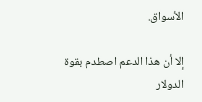الأسواق.

إلا أن هذا الدعم اصطدم بقوة الدولار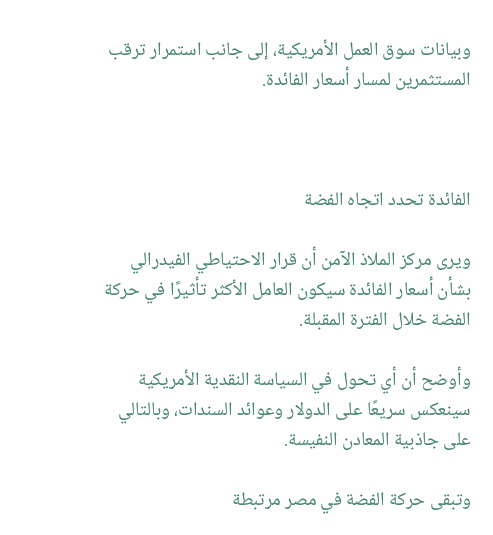وبيانات سوق العمل الأمريكية، إلى جانب استمرار ترقب المستثمرين لمسار أسعار الفائدة.



الفائدة تحدد اتجاه الفضة

ويرى مركز الملاذ الآمن أن قرار الاحتياطي الفيدرالي بشأن أسعار الفائدة سيكون العامل الأكثر تأثيرًا في حركة الفضة خلال الفترة المقبلة.

وأوضح أن أي تحول في السياسة النقدية الأمريكية سينعكس سريعًا على الدولار وعوائد السندات، وبالتالي على جاذبية المعادن النفيسة.

وتبقى حركة الفضة في مصر مرتبطة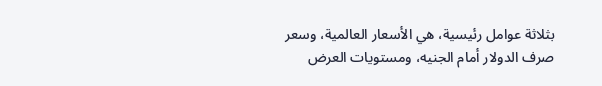بثلاثة عوامل رئيسية، هي الأسعار العالمية، وسعر صرف الدولار أمام الجنيه، ومستويات العرض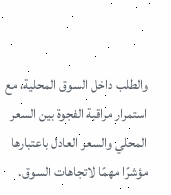والطلب داخل السوق المحلية، مع استمرار مراقبة الفجوة بين السعر المحلي والسعر العادل باعتبارها مؤشرًا مهمًا لاتجاهات السوق.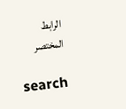الرابط المختصر

search